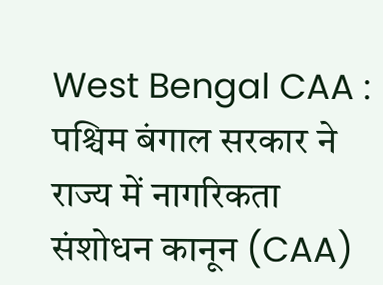West Bengal CAA : पश्चिम बंगाल सरकार ने राज्य में नागरिकता संशोधन कानून (CAA)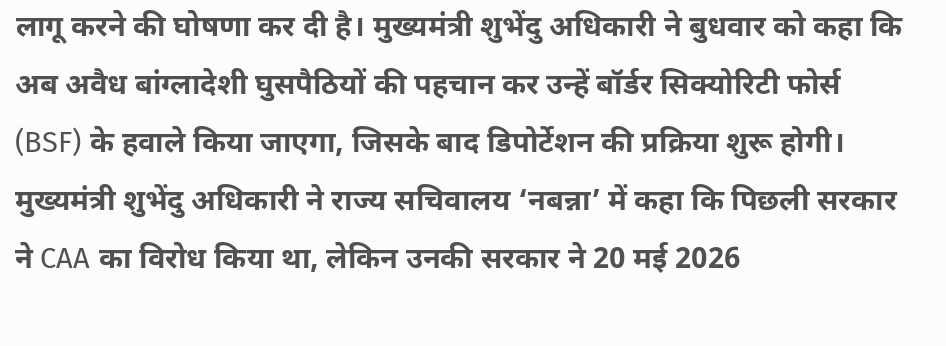लागू करने की घोषणा कर दी है। मुख्यमंत्री शुभेंदु अधिकारी ने बुधवार को कहा कि अब अवैध बांग्लादेशी घुसपैठियों की पहचान कर उन्हें बॉर्डर सिक्योरिटी फोर्स (BSF) के हवाले किया जाएगा, जिसके बाद डिपोर्टेशन की प्रक्रिया शुरू होगी।
मुख्यमंत्री शुभेंदु अधिकारी ने राज्य सचिवालय ‘नबन्ना’ में कहा कि पिछली सरकार ने CAA का विरोध किया था, लेकिन उनकी सरकार ने 20 मई 2026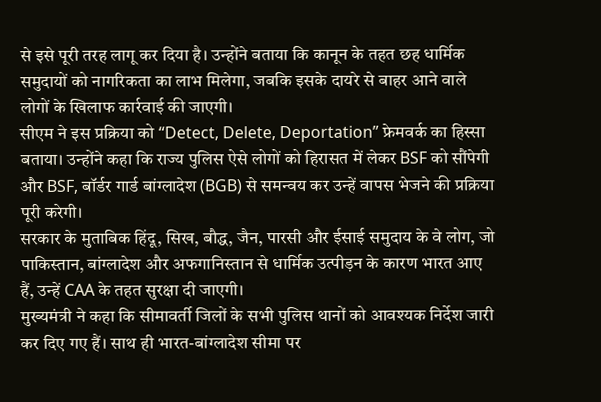से इसे पूरी तरह लागू कर दिया है। उन्होंने बताया कि कानून के तहत छह धार्मिक समुदायों को नागरिकता का लाभ मिलेगा, जबकि इसके दायरे से बाहर आने वाले लोगों के खिलाफ कार्रवाई की जाएगी।
सीएम ने इस प्रक्रिया को “Detect, Delete, Deportation” फ्रेमवर्क का हिस्सा बताया। उन्होंने कहा कि राज्य पुलिस ऐसे लोगों को हिरासत में लेकर BSF को सौंपेगी और BSF, बॉर्डर गार्ड बांग्लादेश (BGB) से समन्वय कर उन्हें वापस भेजने की प्रक्रिया पूरी करेगी।
सरकार के मुताबिक हिंदू, सिख, बौद्ध, जैन, पारसी और ईसाई समुदाय के वे लोग, जो पाकिस्तान, बांग्लादेश और अफगानिस्तान से धार्मिक उत्पीड़न के कारण भारत आए हैं, उन्हें CAA के तहत सुरक्षा दी जाएगी।
मुख्यमंत्री ने कहा कि सीमावर्ती जिलों के सभी पुलिस थानों को आवश्यक निर्देश जारी कर दिए गए हैं। साथ ही भारत-बांग्लादेश सीमा पर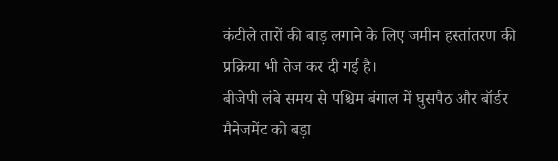कंटीले तारों की बाड़ लगाने के लिए जमीन हस्तांतरण की प्रक्रिया भी तेज कर दी गई है।
बीजेपी लंबे समय से पश्चिम बंगाल में घुसपैठ और बॉर्डर मैनेजमेंट को बड़ा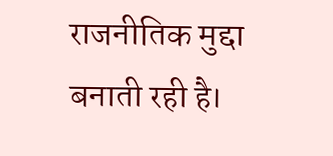राजनीतिक मुद्दा बनाती रही है।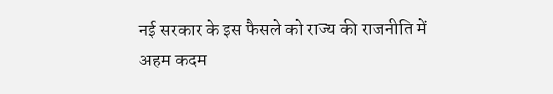नई सरकार के इस फैसले को राज्य की राजनीति में अहम कदम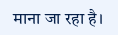माना जा रहा है।